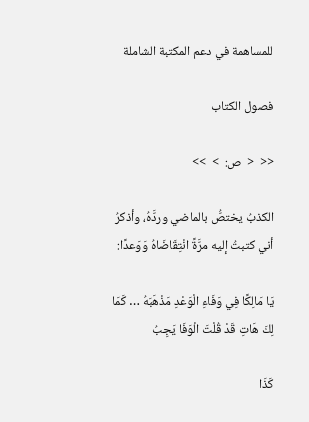للمساهمة في دعم المكتبة الشاملة

فصول الكتاب

<<  <  ص:  >  >>

الكذبُ يختصُّ بالماضي وردَّهُ، وأذكرُ أني كتبتُ إليه مرَّةً انْتِقَاضَاهُ وَوَعدًا:

يَا مَالِكًا فِي وَفَاءِ الْوَعْدِ مَذْهَبَهُ … كَمَا لِكَ هَاتِ قَدْ قُلْتَ الْوَفَا يَجِبُ

كَذَا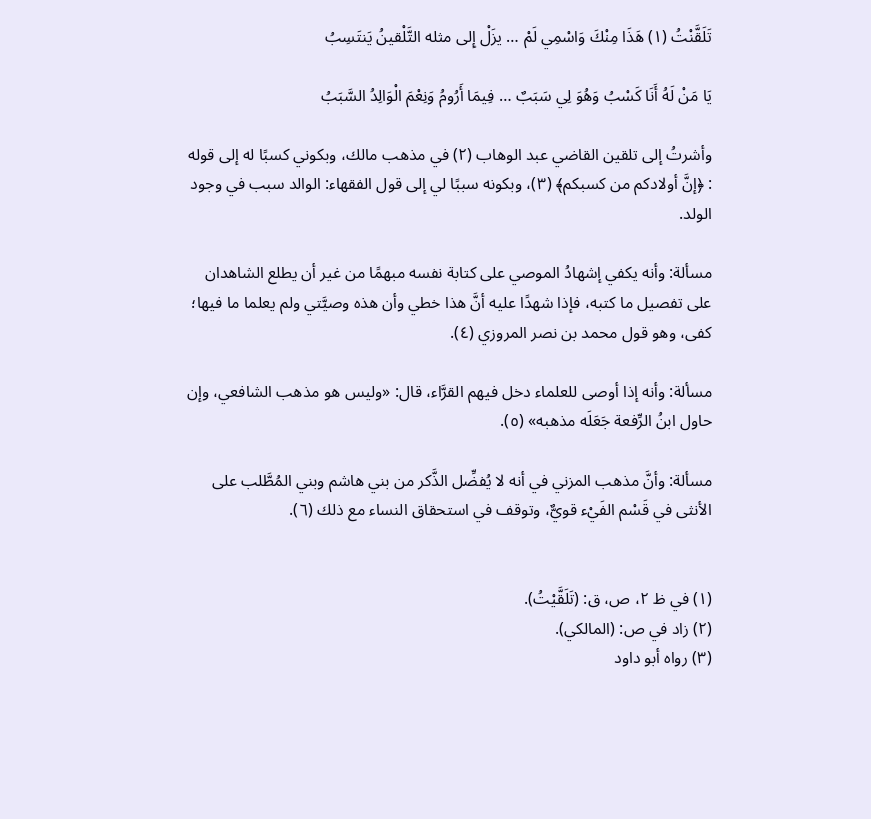تَلَقَّنْتُ (١) هَذَا مِنْكَ وَاسْمِي لَمْ … يزَلْ إِلى مثله التَّلْقينُ يَنتَسِبُ

يَا مَنْ لَهُ أَنَا كَسْبُ وَهُوَ لِي سَبَبٌ … فِيمَا أَرُومُ وَنِعْمَ الْوَالِدُ السَّبَبُ

وأشرتُ إلى تلقين القاضي عبد الوهاب (٢) في مذهب مالك، وبكوني كسبًا له إلى قوله : ﴿إنَّ أولادكم من كسبكم﴾ (٣)، وبكونه سببًا لي إلى قول الفقهاء: الوالد سبب في وجود الولد.

مسألة: وأنه يكفي إشهادُ الموصي على كتابة نفسه مبهمًا من غير أن يطلع الشاهدان على تفصيل ما كتبه، فإذا شهدًا عليه أنَّ هذا خطي وأن هذه وصيَّتي ولم يعلما ما فيها؛ كفى، وهو قول محمد بن نصر المروزي (٤).

مسألة: وأنه إذا أوصى للعلماء دخل فيهم القرَّاء، قال: «وليس هو مذهب الشافعي، وإن حاول ابنُ الرِّفعة جَعَلَه مذهبه» (٥).

مسألة: وأنَّ مذهب المزني في أنه لا يُفضِّل الذَّكر من بني هاشم وبني المُطَّلب على الأنثى في قَسْم الفَيْء قويٌّ، وتوقف في استحقاق النساء مع ذلك (٦).


(١) في ظ ٢، ص، ق: (تَلَقَّيْتُ).
(٢) زاد في ص: (المالكي).
(٣) رواه أبو داود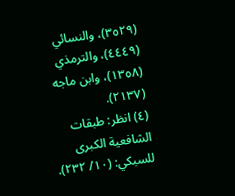(٣٥٢٩)، والنسائي (٤٤٤٩)، والترمذي (١٣٥٨)، وابن ماجه (٢١٣٧).
(٤) انظر: طبقات الشافعية الكبرى للسبكي: (١٠/ ٢٣٢).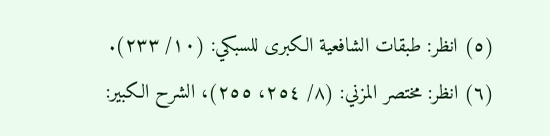(٥) انظر: طبقات الشافعية الكبرى للسبكي: (١٠/ ٢٣٣).
(٦) انظر: مختصر المزني: (٨/ ٢٥٤، ٢٥٥)، الشرح الكبير: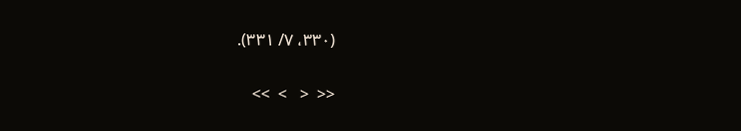(٣٣٠، ٧/ ٣٣١).

<<  <   >  >>